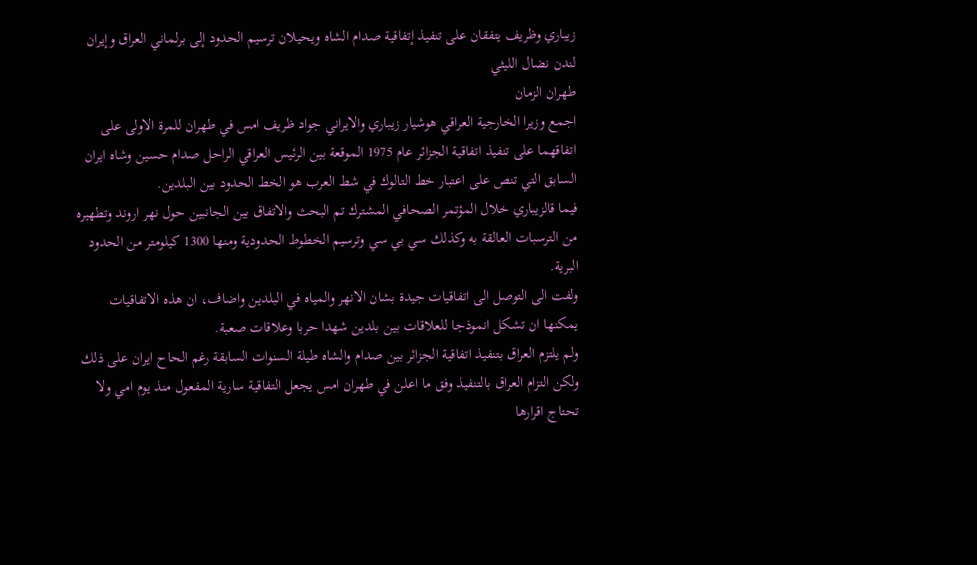زيباري وظريف يتفقان على تنفيذ إتفاقية صدام الشاه ويحيلان ترسيم الحدود إلى برلماني العراق وإيران
لندن نضال الليثي
طهران الزمان
اجمع وزيرا الخارجية العراقي هوشيار زيباري والايراني جواد ظريف امس في طهران للمرة الاولى على اتفاقهما على تنفيذ اتفاقية الجزائر عام 1975 الموقعة بين الرئيس العراقي الراحل صدام حسين وشاه ايران السابق التي تنص على اعتبار خط التالوك في شط العرب هو الخط الحدود بين البلدين.
فيما قالزيباري خلال المؤتمر الصحافي المشترك تم البحث والاتفاق بين الجانبين حول نهر اروند وتطهيره من الترسبات العالقة به وكذلك سي بي سي وترسيم الخطوط الحدودية ومنها 1300 كيلومتر من الحدود البرية.
ولفت الى التوصل الى اتفاقيات جيدة بشان الانهر والمياه في البلدين واضاف، ان هذه الاتفاقيات يمكنها ان تشكل انموذجا للعلاقات بين بلدين شهدا حربا وعلاقات صعبة.
ولم يلتزم العراق بتنفيذ اتفاقية الجزائر بين صدام والشاه طيلة السنوات السابقة رغم الحاح ايران على ذلك ولكن التزام العراق بالتنفيذ وفق ما اعلن في طهران امس يجعل التفاقية سارية المفعول منذ يوم امي ولا تحتاج اقرارها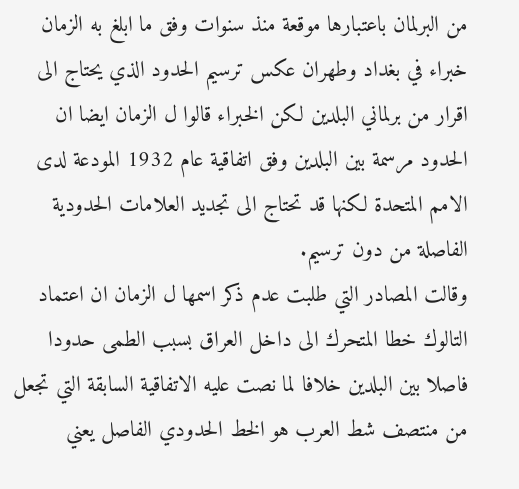من البرلمان باعتبارها موقعة منذ سنوات وفق ما ابلغ به الزمان خبراء في بغداد وطهران عكس ترسيم الحدود الذي يحتاج الى اقرار من برلماني البلدين لكن الخبراء قالوا ل الزمان ايضا ان الحدود مرسمة بين البلدين وفق اتفاقية عام 1932 المودعة لدى الامم المتحدة لكنها قد تحتاج الى تجديد العلامات الحدودية الفاصلة من دون ترسيم.
وقالت المصادر التي طلبت عدم ذكر اسمها ل الزمان ان اعتماد التالوك خطا المتحرك الى داخل العراق بسبب الطمى حدودا فاصلا بين البلدين خلافا لما نصت عليه الاتفاقية السابقة التي تجعل من منتصف شط العرب هو الخط الحدودي الفاصل يعني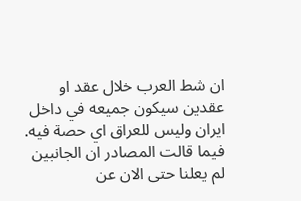ان شط العرب خلال عقد او عقدين سيكون جميعه في داخل ايران وليس للعراق اي حصة فيه.
فيما قالت المصادر ان الجانبين لم يعلنا حتى الان عن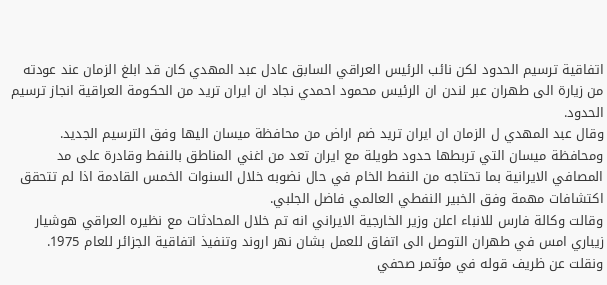اتفاقية ترسيم الحدود لكن نائب الرئيس العراقي السابق عادل عبد المهدي كان قد ابلغ الزمان عند عودته من زيارة الى طهران عبر لندن ان الرئيس محمود احمدي نجاد ان ايران تريد من الحكومة العراقية انجاز ترسيم الحدود.
وقال عبد المهدي ل الزمان ان ايران تريد ضم اراض من محافظة ميسان اليها وفق الترسيم الجديد.
ومحافظة ميسان التي تربطها حدود طويلة مع ايران تعد من اغني المناطق بالنفط وقادرة على مد المصافي الايرانية بما تحتاجه من النفط الخام في حال نضوبه خلال السنوات الخمس القادمة اذا لم تتحقق اكتشافات مهمة وفق الخبير النفطي العالمي فاضل الجلبي.
وقالت وكالة فارس للانباء اعلن وزير الخارجية الايراني انه تم خلال المحادثات مع نظيره العراقي هوشيار زيباري امس في طهران التوصل الى اتفاق للعمل بشان نهر اروند وتنفيذ اتفاقية الجزائر للعام 1975.
ونقلت عن ظريف قوله في مؤتمر صحفي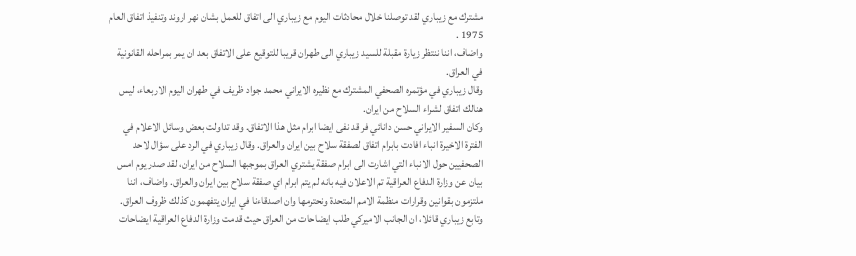مشترك مع زيباري لقد توصلنا خلال محادثات اليوم مع زيباري الى اتفاق للعمل بشان نهر اروند وتنفيذ اتفاق العام 1975 .
واضاف، اننا ننتظر زيارة مقبلة للسيد زيباري الى طهران قريبا للتوقيع على الاتفاق بعد ان يمر بمراحله القانونية في العراق.
وقال زيباري في مؤتمره الصحفي المشترك مع نظيره الايراني محمد جواد ظريف في طهران اليوم الاربعاء، ليس هنالك اتفاق لشراء السلاح من ايران.
وكان السفير الايراني حسن دانائي فر قد نفى ايضا ابرام مثل هذا الاتفاق. وقد تداولت بعض وسائل الاعلام في الفترة الاخيرة انباء افادت بابرام اتفاق لصفقة سلاح بين ايران والعراق. وقال زيباري في الرد على سؤال لاحد الصحفيين حول الانباء التي اشارت الى ابرام صفقة يشتري العراق بموجبها السلاح من ايران، لقد صدر يوم امس بيان عن وزارة الدفاع العراقية تم الاعلان فيه بانه لم يتم ابرام اي صفقة سلاح بين ايران والعراق. واضاف، اننا ملتزمون بقوانين وقرارات منظمة الامم المتحدة ونحترمها وان اصدقاءنا في ايران يتفهمون كذلك ظروف العراق.
وتابع زيباري قائلا، ان الجانب الاميركي طلب ايضاحات من العراق حيث قدمت وزارة الدفاع العراقية ايضاحات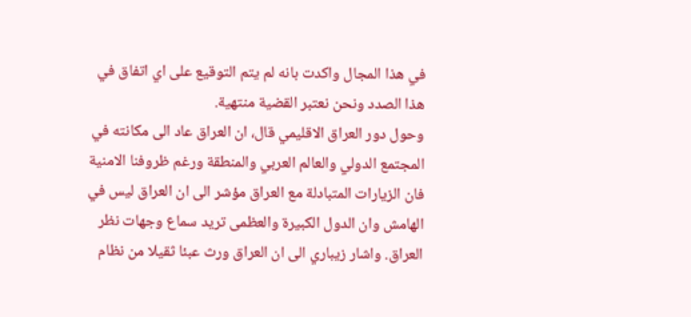في هذا المجال واكدت بانه لم يتم التوقيع على اي اتفاق في هذا الصدد ونحن نعتبر القضية منتهية.
وحول دور العراق الاقليمي قال، ان العراق عاد الى مكانته في المجتمع الدولي والعالم العربي والمنطقة ورغم ظروفنا الامنية فان الزيارات المتبادلة مع العراق مؤشر الى ان العراق ليس في الهامش وان الدول الكبيرة والعظمى تريد سماع وجهات نظر العراق. واشار زيباري الى ان العراق ورث عبئا ثقيلا من نظام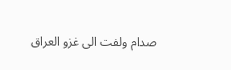صدام ولفت الى غزو العراق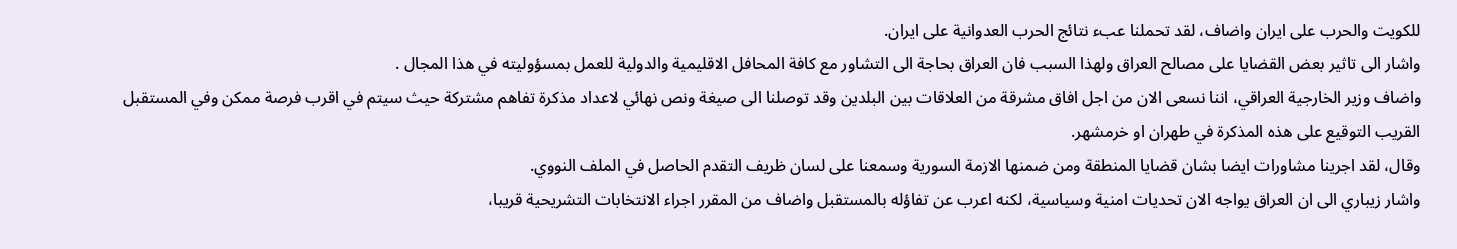للكويت والحرب على ايران واضاف، لقد تحملنا عبء نتائج الحرب العدوانية على ايران.
واشار الى تاثير بعض القضايا على مصالح العراق ولهذا السبب فان العراق بحاجة الى التشاور مع كافة المحافل الاقليمية والدولية للعمل بمسؤوليته في هذا المجال .
واضاف وزير الخارجية العراقي، اننا نسعى الان من اجل افاق مشرقة من العلاقات بين البلدين وقد توصلنا الى صيغة ونص نهائي لاعداد مذكرة تفاهم مشتركة حيث سيتم في اقرب فرصة ممكن وفي المستقبل القريب التوقيع على هذه المذكرة في طهران او خرمشهر.
وقال، لقد اجرينا مشاورات ايضا بشان قضايا المنطقة ومن ضمنها الازمة السورية وسمعنا على لسان ظريف التقدم الحاصل في الملف النووي.
واشار زيباري الى ان العراق يواجه الان تحديات امنية وسياسية، لكنه اعرب عن تفاؤله بالمستقبل واضاف من المقرر اجراء الانتخابات التشريحية قريبا،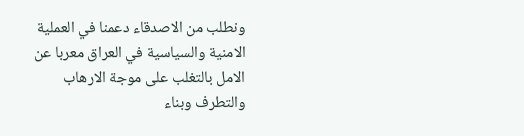ونطلب من الاصدقاء دعمنا في العملية الامنية والسياسية في العراق معربا عن الامل بالتغلب على موجة الارهاب والتطرف وبناء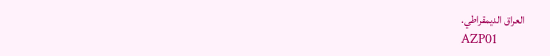العراق الديمقراطي.
AZP01